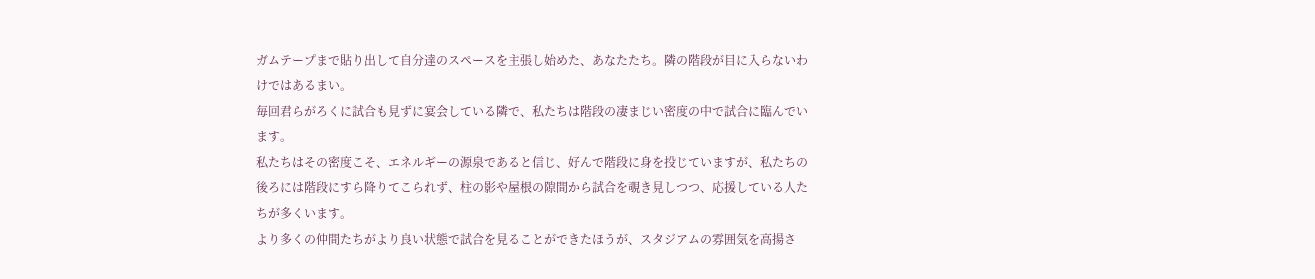ガムテープまで貼り出して自分達のスペースを主張し始めた、あなたたち。隣の階段が目に入らないわけではあるまい。
毎回君らがろくに試合も見ずに宴会している隣で、私たちは階段の凄まじい密度の中で試合に臨んでいます。
私たちはその密度こそ、エネルギーの源泉であると信じ、好んで階段に身を投じていますが、私たちの後ろには階段にすら降りてこられず、柱の影や屋根の隙間から試合を覗き見しつつ、応援している人たちが多くいます。
より多くの仲間たちがより良い状態で試合を見ることができたほうが、スタジアムの雰囲気を高揚さ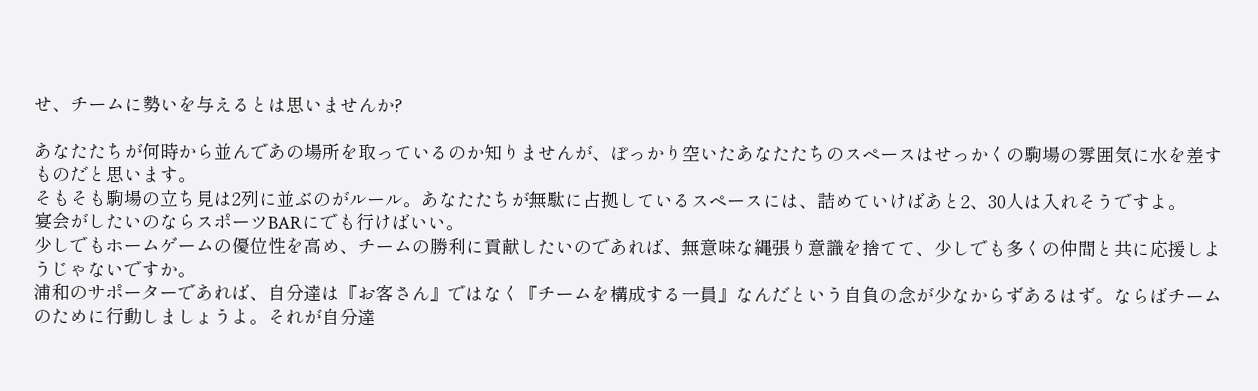せ、チームに勢いを与えるとは思いませんか?

あなたたちが何時から並んであの場所を取っているのか知りませんが、ぽっかり空いたあなたたちのスペースはせっかくの駒場の雰囲気に水を差すものだと思います。
そもそも駒場の立ち見は2列に並ぶのがルール。あなたたちが無駄に占拠しているスペースには、詰めていけばあと2、30人は入れそうですよ。
宴会がしたいのならスポーツBARにでも行けばいい。
少しでもホームゲームの優位性を高め、チームの勝利に貢献したいのであれば、無意味な縄張り意識を捨てて、少しでも多くの仲間と共に応援しようじゃないですか。
浦和のサポーターであれば、自分達は『お客さん』ではなく『チームを構成する一員』なんだという自負の念が少なからずあるはず。ならばチームのために行動しましょうよ。それが自分達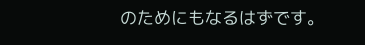のためにもなるはずです。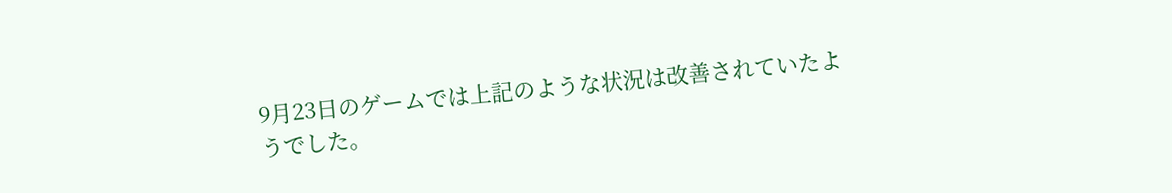9月23日のゲームでは上記のような状況は改善されていたようでした。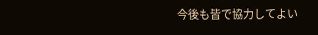今後も皆で協力してよい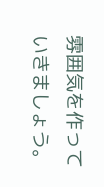雰囲気を作っていきましょう。